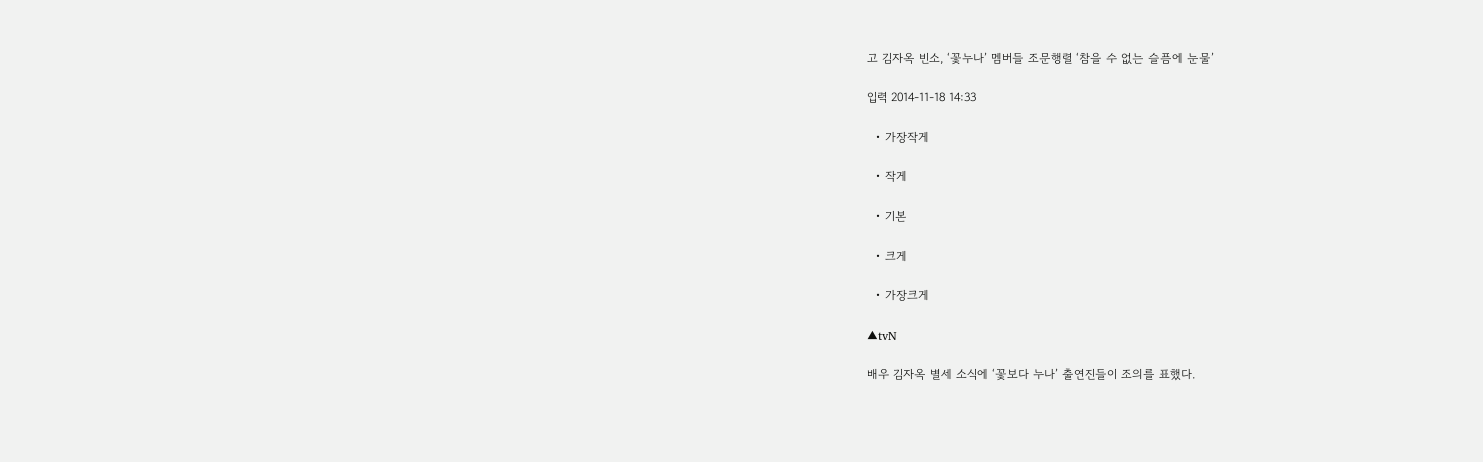고 김자옥 빈소, ‘꽃누나’ 멤버들 조문행렬 ‘참을 수 없는 슬픔에 눈물’

입력 2014-11-18 14:33

  • 가장작게

  • 작게

  • 기본

  • 크게

  • 가장크게

▲tvN

배우 김자옥 별세 소식에 ‘꽃보다 누나’ 출연진들이 조의를 표했다.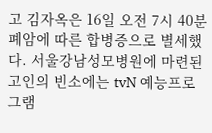고 김자옥은 16일 오전 7시 40분 폐암에 따른 합병증으로 별세했다. 서울강남성모병원에 마련된 고인의 빈소에는 tvN 예능프로그램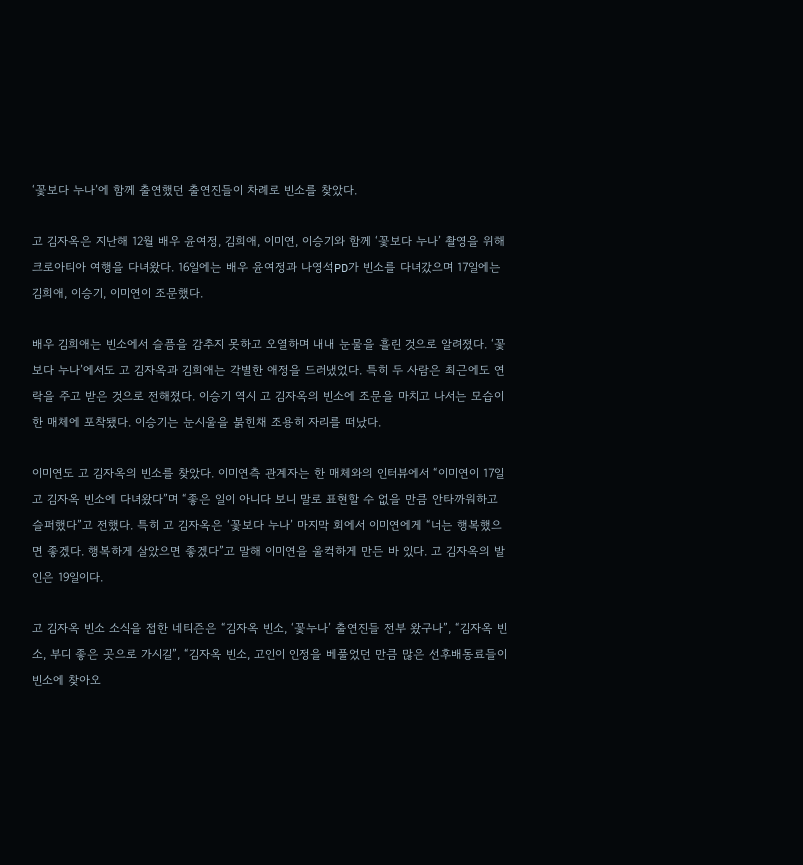‘꽃보다 누나’에 함께 출연했던 출연진들이 차례로 빈소를 찾았다.

고 김자옥은 지난해 12월 배우 윤여정, 김희애, 이미연, 이승기와 함께 ‘꽃보다 누나’ 촬영을 위해 크로아티아 여행을 다녀왔다. 16일에는 배우 윤여정과 나영석PD가 빈소를 다녀갔으며 17일에는 김희애, 이승기, 이미연이 조문했다.

배우 김희애는 빈소에서 슬픔을 감추지 못하고 오열하며 내내 눈물을 흘린 것으로 알려졌다. ‘꽃보다 누나’에서도 고 김자옥과 김희애는 각별한 애정을 드러냈었다. 특히 두 사람은 최근에도 연락을 주고 받은 것으로 전해졌다. 이승기 역시 고 김자옥의 빈소에 조문을 마치고 나서는 모습이 한 매체에 포착됐다. 이승기는 눈시울을 붉힌채 조용히 자리를 떠났다.

이미연도 고 김자옥의 빈소를 찾았다. 이미연측 관계자는 한 매체와의 인터뷰에서 “이미연이 17일 고 김자옥 빈소에 다녀왔다”며 “좋은 일이 아니다 보니 말로 표현할 수 없을 만큼 안타까워하고 슬퍼했다”고 전했다. 특히 고 김자옥은 ‘꽃보다 누나’ 마지막 회에서 이미연에게 “너는 행복했으면 좋겠다. 행복하게 살았으면 좋겠다”고 말해 이미연을 울컥하게 만든 바 있다. 고 김자옥의 발인은 19일이다.

고 김자옥 빈소 소식을 접한 네티즌은 “김자옥 빈소, ‘꽃누나’ 출연진들 전부 왔구나”, “김자옥 빈소, 부디 좋은 곳으로 가시길”, “김자옥 빈소, 고인이 인정을 베풀었던 만큼 많은 선후배동료들이 빈소에 찾아오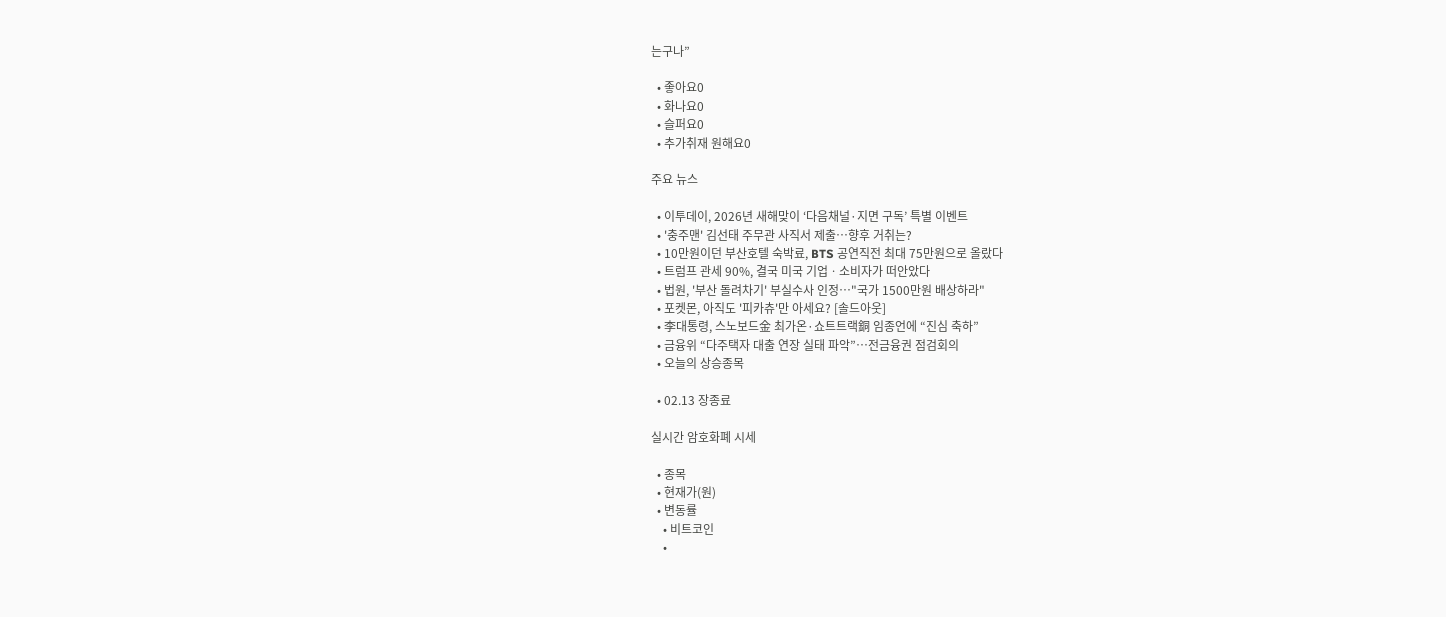는구나”

  • 좋아요0
  • 화나요0
  • 슬퍼요0
  • 추가취재 원해요0

주요 뉴스

  • 이투데이, 2026년 새해맞이 ‘다음채널·지면 구독’ 특별 이벤트
  • '충주맨' 김선태 주무관 사직서 제출…향후 거취는?
  • 10만원이던 부산호텔 숙박료, BTS 공연직전 최대 75만원으로 올랐다
  • 트럼프 관세 90%, 결국 미국 기업ㆍ소비자가 떠안았다
  • 법원, '부산 돌려차기' 부실수사 인정…"국가 1500만원 배상하라"
  • 포켓몬, 아직도 '피카츄'만 아세요? [솔드아웃]
  • 李대통령, 스노보드金 최가온·쇼트트랙銅 임종언에 “진심 축하”
  • 금융위 “다주택자 대출 연장 실태 파악”⋯전금융권 점검회의
  • 오늘의 상승종목

  • 02.13 장종료

실시간 암호화폐 시세

  • 종목
  • 현재가(원)
  • 변동률
    • 비트코인
    •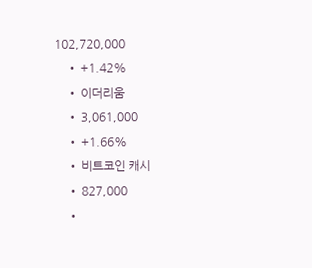102,720,000
    • +1.42%
    • 이더리움
    • 3,061,000
    • +1.66%
    • 비트코인 캐시
    • 827,000
    •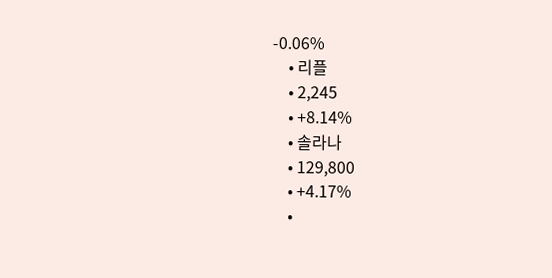-0.06%
    • 리플
    • 2,245
    • +8.14%
    • 솔라나
    • 129,800
    • +4.17%
    •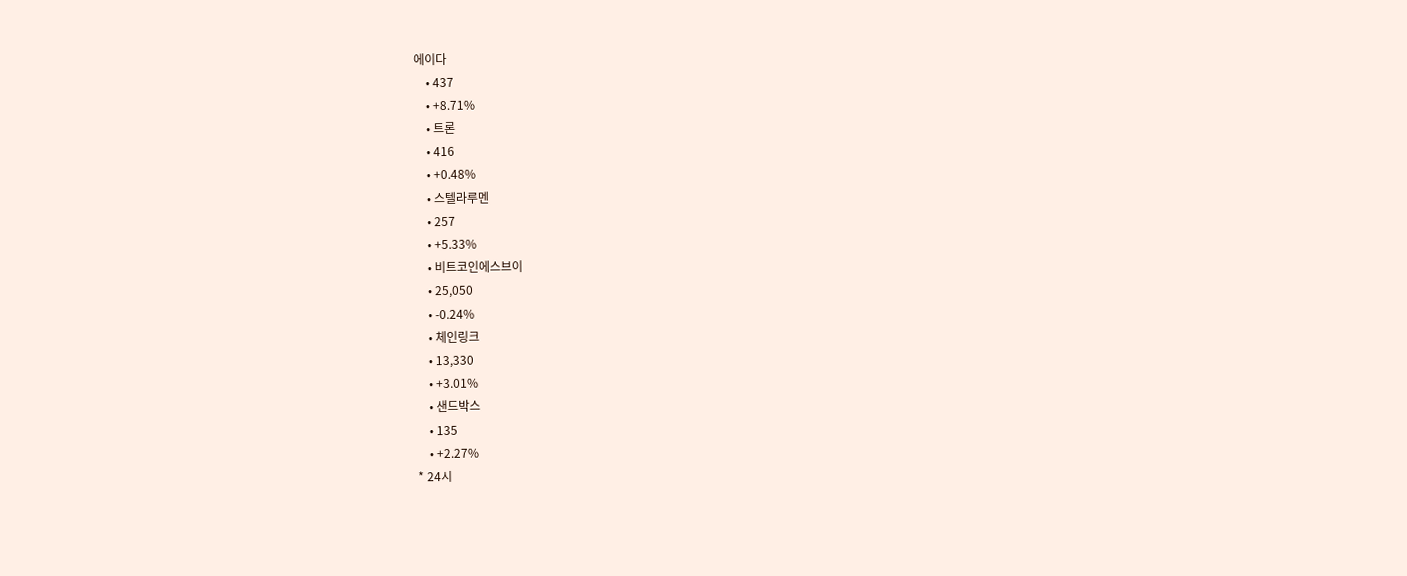에이다
    • 437
    • +8.71%
    • 트론
    • 416
    • +0.48%
    • 스텔라루멘
    • 257
    • +5.33%
    • 비트코인에스브이
    • 25,050
    • -0.24%
    • 체인링크
    • 13,330
    • +3.01%
    • 샌드박스
    • 135
    • +2.27%
* 24시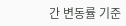간 변동률 기준